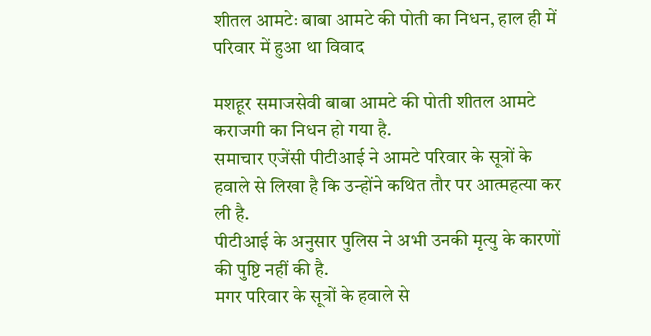शीतल आमटेः बाबा आमटे की पोती का निधन, हाल ही में परिवार में हुआ था विवाद

मशहूर समाजसेवी बाबा आमटे की पोती शीतल आमटे कराजगी का निधन हो गया है.
समाचार एजेंसी पीटीआई ने आमटे परिवार के सूत्रों के हवाले से लिखा है कि उन्होंने कथित तौर पर आत्महत्या कर ली है.
पीटीआई के अनुसार पुलिस ने अभी उनकी मृत्यु के कारणों की पुष्टि नहीं की है.
मगर परिवार के सूत्रों के हवाले से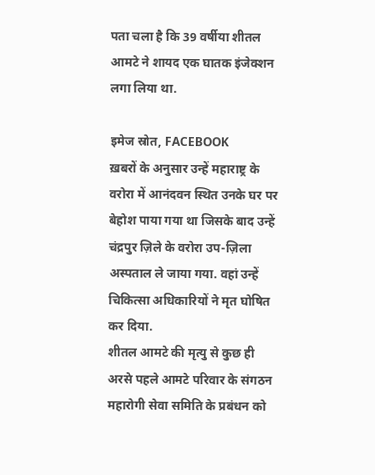पता चला है कि 39 वर्षीया शीतल आमटे ने शायद एक घातक इंजेक्शन लगा लिया था.

इमेज स्रोत, FACEBOOK
ख़बरों के अनुसार उन्हें महाराष्ट्र के वरोरा में आनंदवन स्थित उनके घर पर बेहोश पाया गया था जिसके बाद उन्हें चंद्रपुर ज़िले के वरोरा उप-ज़िला अस्पताल ले जाया गया. वहां उन्हें चिकित्सा अधिकारियों ने मृत घोषित कर दिया.
शीतल आमटे की मृत्यु से कुछ ही अरसे पहले आमटे परिवार के संगठन महारोगी सेवा समिति के प्रबंधन को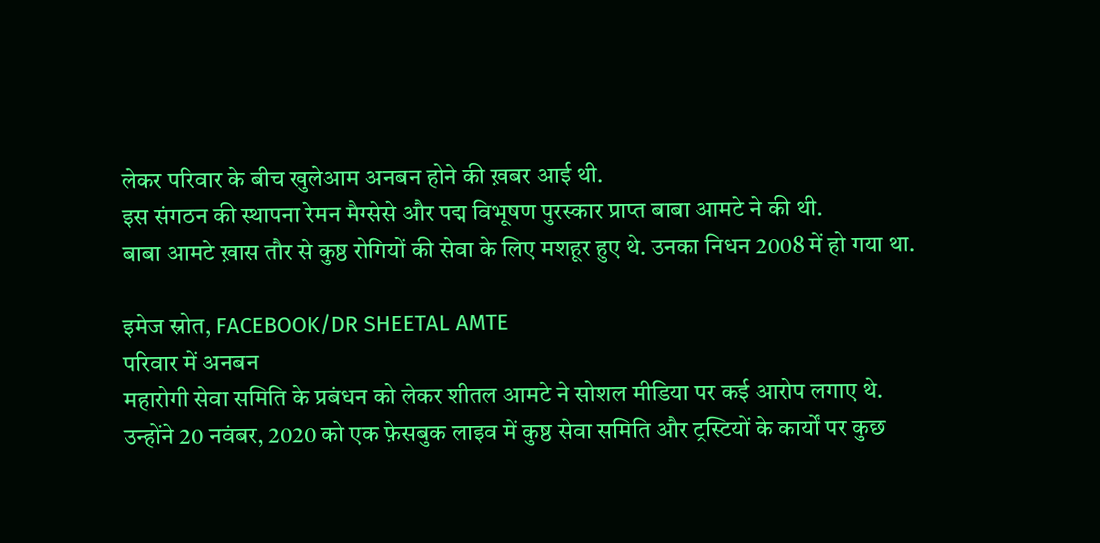लेकर परिवार के बीच खुलेआम अनबन होने की ख़बर आई थी.
इस संगठन की स्थापना रेमन मैग्सेसे और पद्म विभूषण पुरस्कार प्राप्त बाबा आमटे ने की थी.
बाबा आमटे ख़ास तौर से कुष्ठ रोगियों की सेवा के लिए मशहूर हुए थे. उनका निधन 2008 में हो गया था.

इमेज स्रोत, FACEBOOK/DR SHEETAL AMTE
परिवार में अनबन
महारोगी सेवा समिति के प्रबंधन को लेकर शीतल आमटे ने सोशल मीडिया पर कई आरोप लगाए थे.
उन्होंने 20 नवंबर, 2020 को एक फ़ेसबुक लाइव में कुष्ठ सेवा समिति और ट्रस्टियों के कार्यों पर कुछ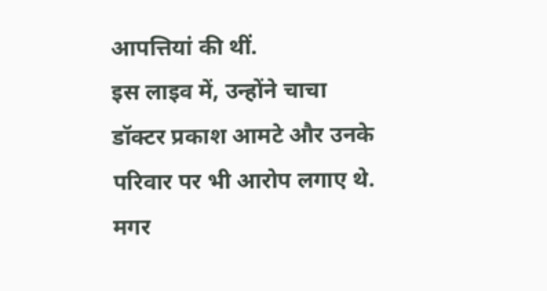आपत्तियां की थीं.
इस लाइव में, उन्होंने चाचा डॉक्टर प्रकाश आमटे और उनके परिवार पर भी आरोप लगाए थे. मगर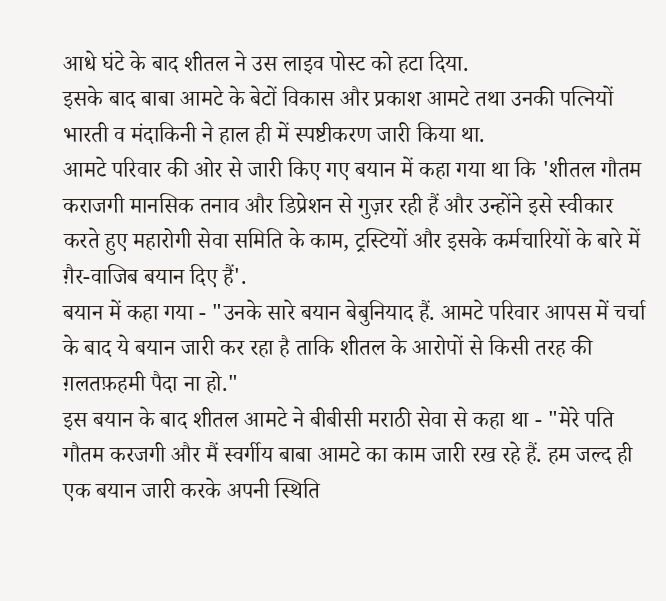आधे घंटे के बाद शीतल ने उस लाइव पोस्ट को हटा दिया.
इसके बाद बाबा आमटे के बेटों विकास और प्रकाश आमटे तथा उनकी पत्नियों भारती व मंदाकिनी ने हाल ही में स्पष्टीकरण जारी किया था.
आमटे परिवार की ओर से जारी किए गए बयान में कहा गया था कि 'शीतल गौतम कराजगी मानसिक तनाव और डिप्रेशन से गुज़र रही हैं और उन्होंने इसे स्वीकार करते हुए महारोगी सेवा समिति के काम, ट्रस्टियों और इसके कर्मचारियों के बारे में ग़ैर-वाजिब बयान दिए हैं'.
बयान में कहा गया - "उनके सारे बयान बेबुनियाद हैं. आमटे परिवार आपस में चर्चा के बाद ये बयान जारी कर रहा है ताकि शीतल के आरोपों से किसी तरह की ग़लतफ़हमी पैदा ना हो."
इस बयान के बाद शीतल आमटे ने बीबीसी मराठी सेवा से कहा था - "मेरे पति गौतम करजगी और मैं स्वर्गीय बाबा आमटे का काम जारी रख रहे हैं. हम जल्द ही एक बयान जारी करके अपनी स्थिति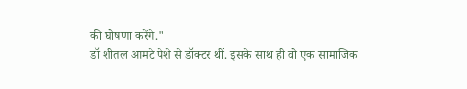की घोषणा करेंगे."
डॉ शीतल आमटे पेशे से डॉक्टर थीं. इसके साथ ही वो एक सामाजिक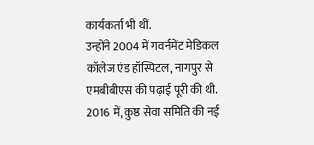कार्यकर्ता भी थीं.
उन्होंने 2004 में गवर्नमेंट मेडिकल कॉलेज एंड हॉस्पिटल, नागपुर से एमबीबीएस की पढ़ाई पूरी की थी.
2016 में, कुष्ठ सेवा समिति की नई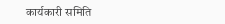कार्यकारी समिति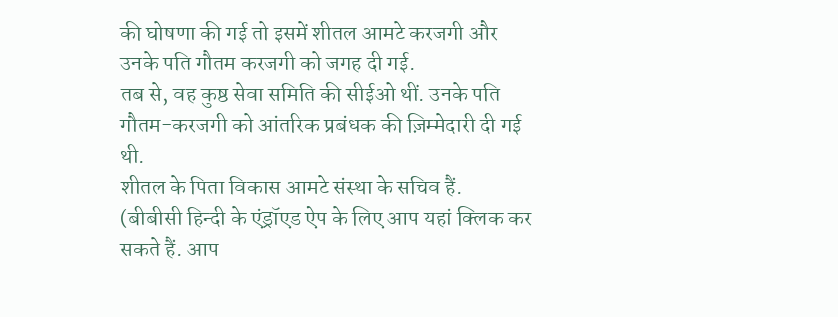की घोषणा की गई तो इसमें शीतल आमटे करजगी और उनके पति गौतम करजगी को जगह दी गई.
तब से, वह कुष्ठ सेवा समिति की सीईओ थीं. उनके पति गौतम-करजगी को आंतरिक प्रबंधक की ज़िम्मेदारी दी गई थी.
शीतल के पिता विकास आमटे संस्था के सचिव हैं.
(बीबीसी हिन्दी के एंड्रॉएड ऐप के लिए आप यहां क्लिक कर सकते हैं. आप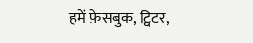हमें फ़ेसबुक, ट्विटर,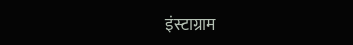इंस्टाग्राम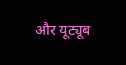और यूट्यूब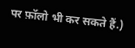पर फ़ॉलो भी कर सकते हैं.)